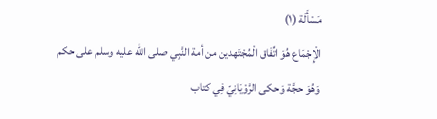مَسْأَلَة (١)
الْإِجْمَاع هُوَ اتِّفَاق الْمُجْتَهدين من أمة النَّبِي صلى الله عليه وسلم على حكم
وَهُوَ حجَّة وَحكى الرَّوْيَانِيّ فِي كتاب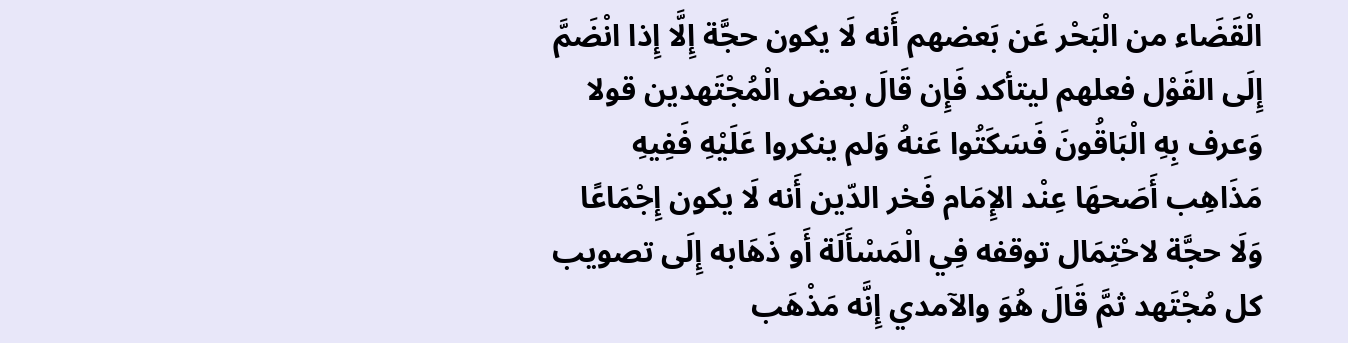الْقَضَاء من الْبَحْر عَن بَعضهم أَنه لَا يكون حجَّة إِلَّا إِذا انْضَمَّ إِلَى القَوْل فعلهم ليتأكد فَإِن قَالَ بعض الْمُجْتَهدين قولا وَعرف بِهِ الْبَاقُونَ فَسَكَتُوا عَنهُ وَلم ينكروا عَلَيْهِ فَفِيهِ مَذَاهِب أَصَحهَا عِنْد الإِمَام فَخر الدّين أَنه لَا يكون إِجْمَاعًا وَلَا حجَّة لاحْتِمَال توقفه فِي الْمَسْأَلَة أَو ذَهَابه إِلَى تصويب كل مُجْتَهد ثمَّ قَالَ هُوَ والآمدي إِنَّه مَذْهَب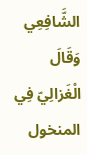الشَّافِعِي وَقَالَ الْغَزالِيّ فِي المنخول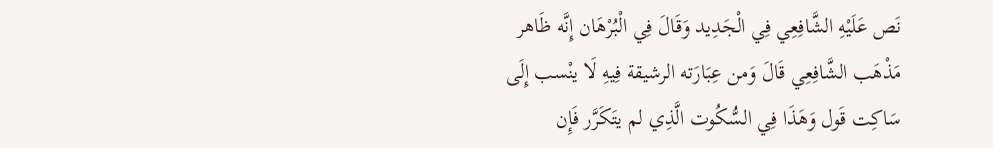نَص عَلَيْهِ الشَّافِعِي فِي الْجَدِيد وَقَالَ فِي الْبُرْهَان إِنَّه ظَاهر مَذْهَب الشَّافِعِي قَالَ وَمن عِبَارَته الرشيقة فِيهِ لَا ينْسب إِلَى سَاكِت قَول وَهَذَا فِي السُّكُوت الَّذِي لم يتَكَرَّر فَإِن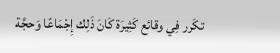تكَرر فِي وقائع كَثِيرَة كَانَ ذَلِك إِجْمَاعًا وَحجَّة